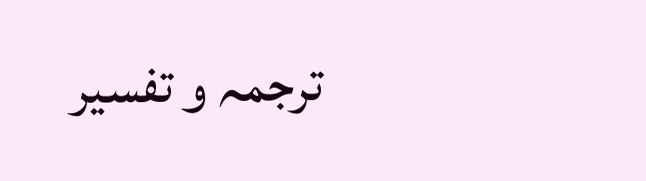ترجمہ و تفسیر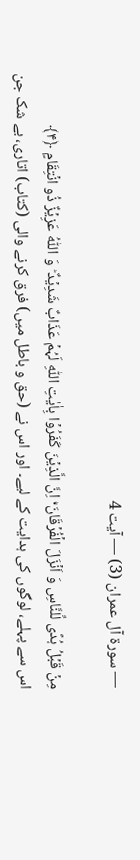— سورۃ آل عمران (3) — آیت 4

مِنۡ قَبۡلُ ہُدًی لِّلنَّاسِ وَ اَنۡزَلَ الۡفُرۡقَانَ ۬ؕ اِنَّ الَّذِیۡنَ کَفَرُوۡا بِاٰیٰتِ اللّٰہِ لَہُمۡ عَذَابٌ شَدِیۡدٌ ؕ وَ اللّٰہُ عَزِیۡزٌ ذُو انۡتِقَامٍ ﴿۴﴾
اس سے پہلے، لوگوں کی ہدایت کے لیے۔ اور اس نے (حق و باطل میں) فرق کرنے والی (کتاب) اتاری، بے شک جن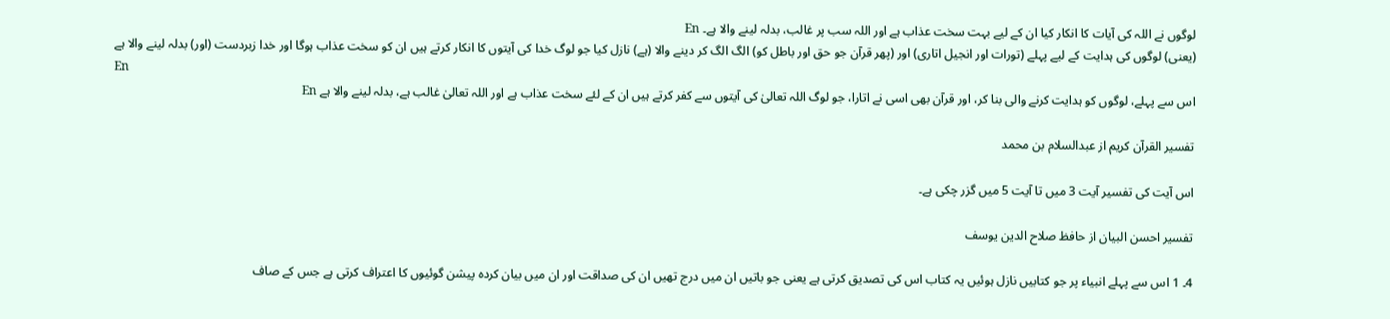لوگوں نے اللہ کی آیات کا انکار کیا ان کے لیے بہت سخت عذاب ہے اور اللہ سب پر غالب، بدلہ لینے والا ہے۔ En
(یعنی) لوگوں کی ہدایت کے لیے پہلے (تورات اور انجیل اتاری) اور (پھر قرآن جو حق اور باطل کو) الگ الگ کر دینے والا (ہے) نازل کیا جو لوگ خدا کی آیتوں کا انکار کرتے ہیں ان کو سخت عذاب ہوگا اور خدا زبردست (اور) بدلہ لینے والا ہے
En
اس سے پہلے، لوگوں کو ہدایت کرنے والی بنا کر، اور قرآن بھی اسی نے اتارا، جو لوگ اللہ تعالیٰ کی آیتوں سے کفر کرتے ہیں ان کے لئے سخت عذاب ہے اور اللہ تعالیٰ غالب ہے، بدلہ لینے والا ہے En

تفسیر القرآن کریم از عبدالسلام بن محمد

اس آیت کی تفسیر آیت 3 میں تا آیت 5 میں گزر چکی ہے۔

تفسیر احسن البیان از حافظ صلاح الدین یوسف

4۔ 1 اس سے پہلے انبیاء پر جو کتابیں نازل ہوئیں یہ کتاب اس کی تصدیق کرتی ہے یعنی جو باتیں ان میں درج تھیں ان کی صداقت اور ان میں بیان کردہ پیشن گوئیوں کا اعتراف کرتی ہے جس کے صاف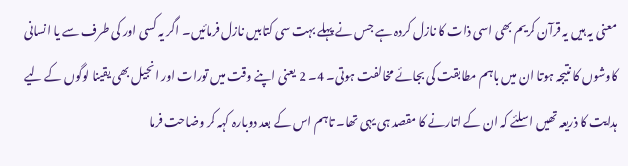معنی یہ ہیں یہ قرآن کریم بھی اسی ذات کا نازل کردہ ہے جس نے پہلے بہت سی کتابیں نازل فرمائیں۔ اگر یہ کسی اور کی طرف سے یا انسانی کاوشوں کا نتیجہ ہوتا ان میں باہم مطابقت کی بجائے مخالفت ہوتی۔ 4۔ 2 یعنی اپنے وقت میں تورات اور انجیل بھی یقینا لوگوں کے لیے ہدایت کا ذریعہ تھیں اسلئے کہ ان کے اتارنے کا مقصد ہی یہی تھا۔ تاہم اس کے بعد دوبارہ کہہ کر وضاحت فرما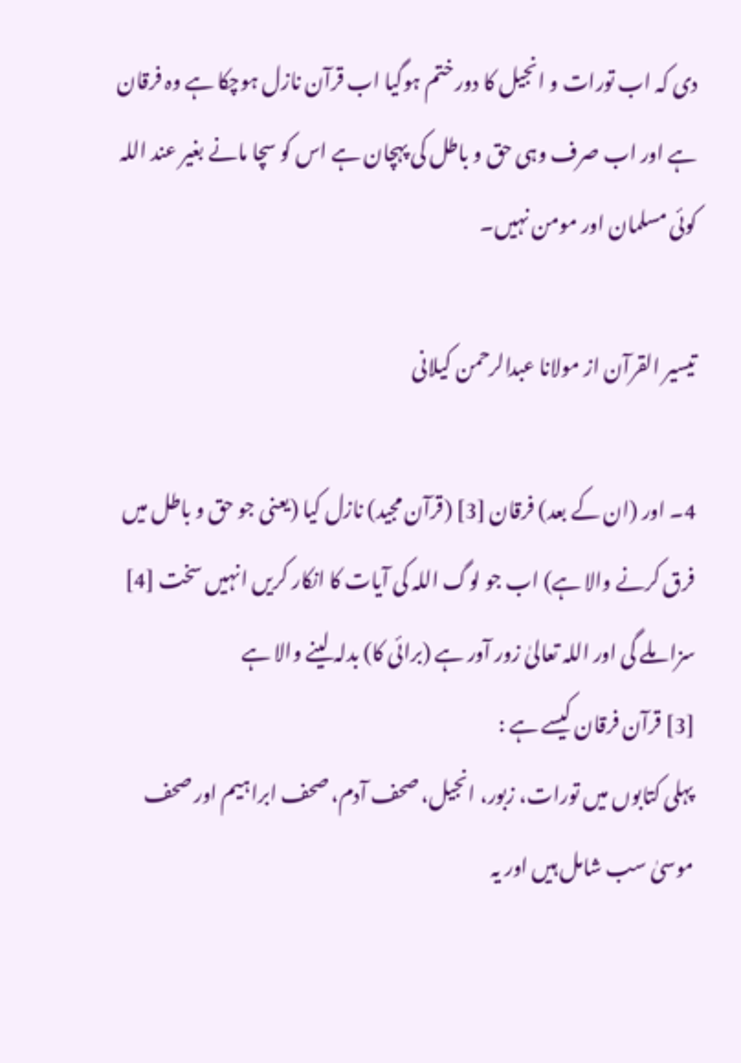دی کہ اب تورات و انجیل کا دور ختم ہوگیا اب قرآن نازل ہوچکا ہے وہ فرقان ہے اور اب صرف وہی حق و باطل کی پہچان ہے اس کو سچا مانے بغیر عند اللہ کوئی مسلمان اور مومن نہیں۔

تيسير القرآن از مولانا عبدالرحمن کیلانی

4۔ اور (ان کے بعد) فرقان [3] (قرآن مجید) نازل کیا (یعنی جو حق و باطل میں فرق کرنے والا ہے) اب جو لوگ اللہ کی آیات کا انکار کریں انہیں سخت [4] سزا ملے گی اور اللہ تعالیٰ زور آور ہے (برائی کا) بدلہ لینے والا ہے
[3] قرآن فرقان کیسے ہے :
پہلی کتابوں میں تورات، زبور، انجیل، صحف آدم، صحف ابراہیم اور صحف موسیٰ سب شامل ہیں اور یہ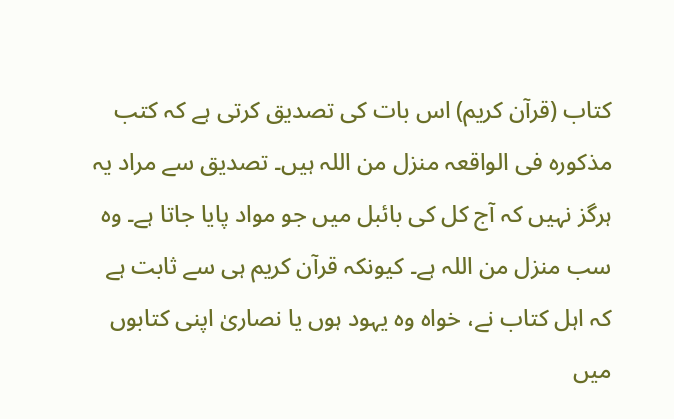کتاب (قرآن کریم) اس بات کی تصدیق کرتی ہے کہ کتب مذکورہ فی الواقعہ منزل من اللہ ہیں۔ تصدیق سے مراد یہ ہرگز نہیں کہ آج کل کی بائبل میں جو مواد پایا جاتا ہے۔ وہ سب منزل من اللہ ہے۔ کیونکہ قرآن کریم ہی سے ثابت ہے کہ اہل کتاب نے، خواہ وہ یہود ہوں یا نصاریٰ اپنی کتابوں میں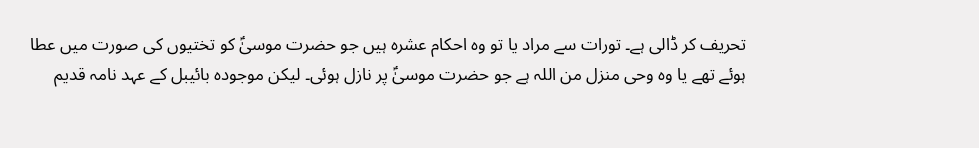تحریف کر ڈالی ہے۔ تورات سے مراد یا تو وہ احکام عشرہ ہیں جو حضرت موسیٰؑ کو تختیوں کی صورت میں عطا ہوئے تھے یا وہ وحی منزل من اللہ ہے جو حضرت موسیٰؑ پر نازل ہوئی۔ لیکن موجودہ بائیبل کے عہد نامہ قدیم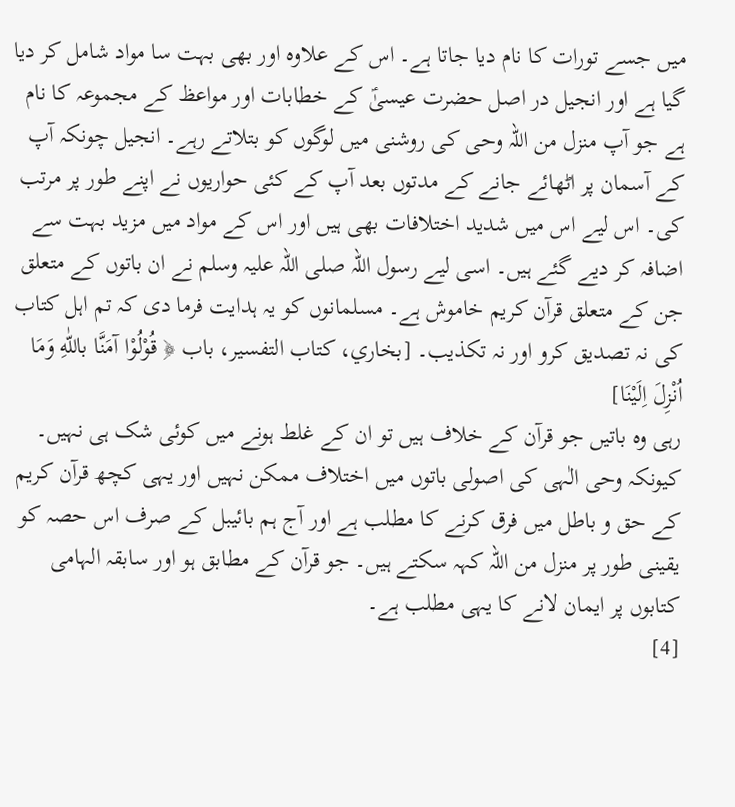میں جسے تورات کا نام دیا جاتا ہے۔ اس کے علاوہ اور بھی بہت سا مواد شامل کر دیا گیا ہے اور انجیل در اصل حضرت عیسیٰؑ کے خطابات اور مواعظ کے مجموعہ کا نام ہے جو آپ منزل من اللہ وحی کی روشنی میں لوگوں کو بتلاتے رہے۔ انجیل چونکہ آپ کے آسمان پر اٹھائے جانے کے مدتوں بعد آپ کے کئی حواریوں نے اپنے طور پر مرتب کی۔ اس لیے اس میں شدید اختلافات بھی ہیں اور اس کے مواد میں مزید بہت سے اضافہ کر دیے گئے ہیں۔ اسی لیے رسول اللہ صلی اللہ علیہ وسلم نے ان باتوں کے متعلق جن کے متعلق قرآن کریم خاموش ہے۔ مسلمانوں کو یہ ہدایت فرما دی کہ تم اہل کتاب کی نہ تصدیق کرو اور نہ تکذیب۔ [بخاري، كتاب التفسير، باب ﴿ قُوْلُوْا آمَنَّا باللّٰهِ وَمَا اُنْزِلَ اِلَيْنَا]
رہی وہ باتیں جو قرآن کے خلاف ہیں تو ان کے غلط ہونے میں کوئی شک ہی نہیں۔ کیونکہ وحی الٰہی کی اصولی باتوں میں اختلاف ممکن نہیں اور یہی کچھ قرآن کریم کے حق و باطل میں فرق کرنے کا مطلب ہے اور آج ہم بائیبل کے صرف اس حصہ کو یقینی طور پر منزل من اللہ کہہ سکتے ہیں۔ جو قرآن کے مطابق ہو اور سابقہ الہامی کتابوں پر ایمان لانے کا یہی مطلب ہے۔
[4]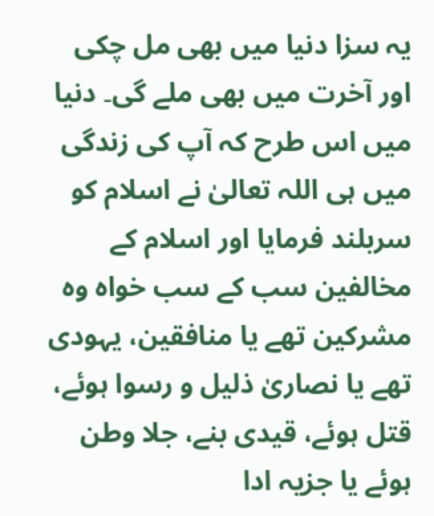یہ سزا دنیا میں بھی مل چکی اور آخرت میں بھی ملے گی۔ دنیا میں اس طرح کہ آپ کی زندگی میں ہی اللہ تعالیٰ نے اسلام کو سربلند فرمایا اور اسلام کے مخالفین سب کے سب خواہ وہ مشرکین تھے یا منافقین، یہودی تھے یا نصاریٰ ذلیل و رسوا ہوئے، قتل ہوئے، قیدی بنے، جلا وطن ہوئے یا جزیہ ادا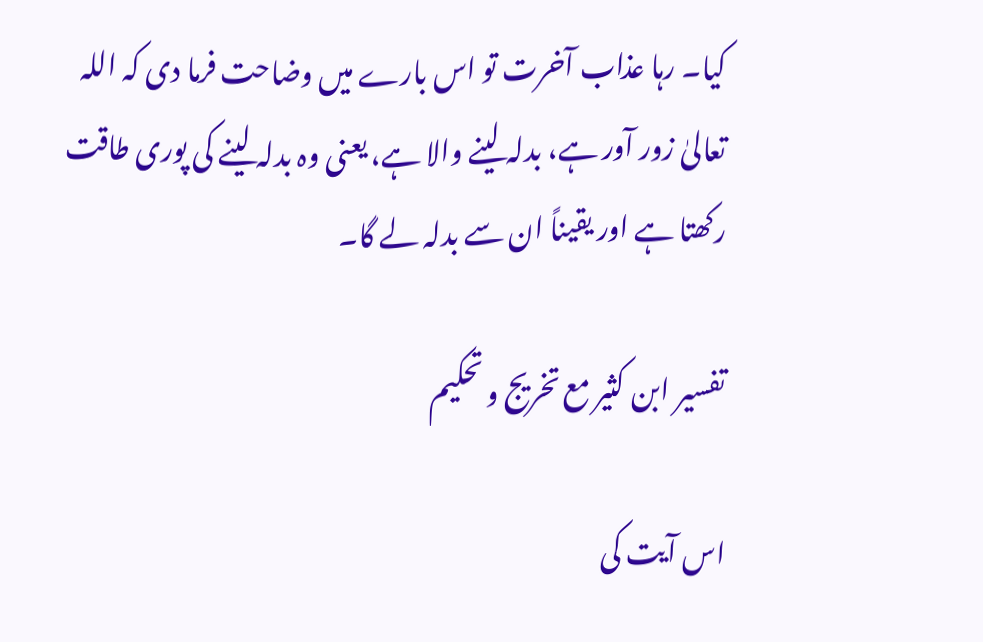کیا۔ رہا عذاب آخرت تو اس بارے میں وضاحت فرما دی کہ اللہ تعالیٰ زور آور ہے، بدلہ لینے والا ہے، یعنی وہ بدلہ لینے کی پوری طاقت رکھتا ہے اور یقیناً ان سے بدلہ لے گا۔

تفسیر ابن کثیر مع تخریج و تحکیم

اس آیت کی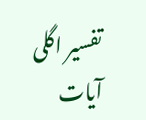تفسیر اگلی آیات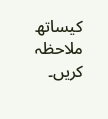کیساتھ ملاحظہ کریں۔